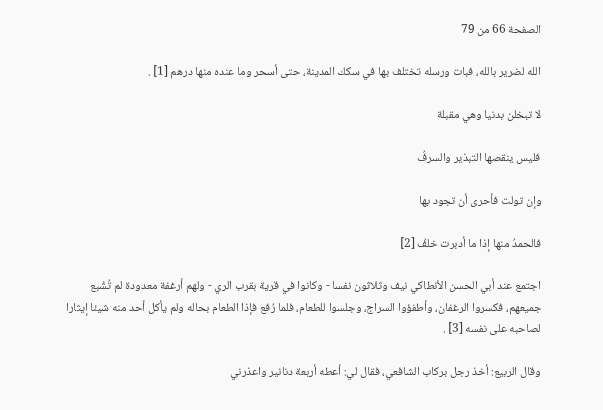الصفحة 66 من 79

الله لضرير بالله، فبات ورسله تختلف بها في سكك المدينة، حتى أسحر وما عنده منها درهم [1] .

لا تبخلن بدنيا وهي مقبلة

فليس ينقصها التبذير والسرفُ

وإن تولت فأحرى أن تجود بها

فالحمدُ منها إذا ما أدبرت خلفُ [2]

اجتمع عند أبي الحسن الأنطاكي نيف وثلاثون نفسا - وكانوا في قرية بقرب الري - ولهم أرغفة معدودة لم تُشْبع جميعهم، فكسروا الرغفان، وأطفؤوا السراج، وجلسوا للطعام، فلما رُفع فإذا الطعام بحاله ولم يأكل أحد منه شيئا إيثارا لصاحبه على نفسه [3] .

وقال الربيع: أخذ رجل بركاب الشافعي، فقال لي: أعطه أربعة دنانير واعذرني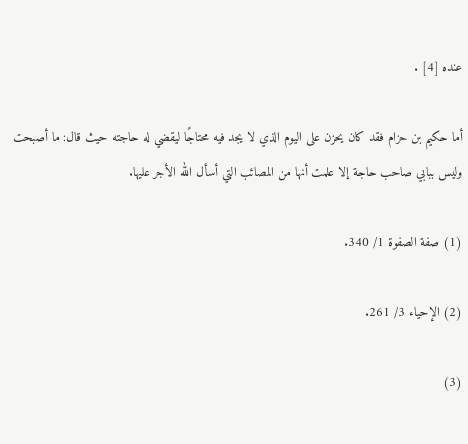عنده [4] .

أما حكيم بن حزام فقد كان يحزن على اليوم الذي لا يجد فيه محتاجًا ليقضي له حاجته حيث قال: ما أصبحت وليس ببابي صاحب حاجة إلا علمت أنها من المصائب التي أسأل الله الأجر عليها.

(1) صفة الصفوة 1/ 340.

(2) الإحياء 3/ 261.

(3)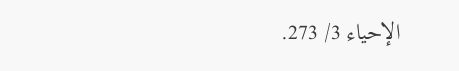الإحياء 3/ 273.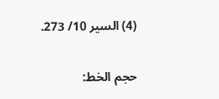(4) السير 10/ 273.

حجم الخط: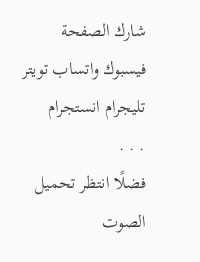شارك الصفحة
فيسبوك واتساب تويتر تليجرام انستجرام
. . .
فضلًا انتظر تحميل الصوت